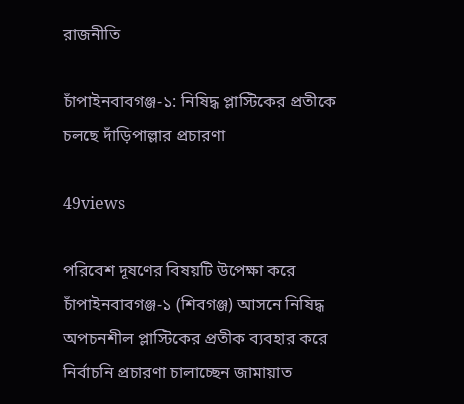রাজনীতি

চাঁপাইনবাবগঞ্জ-১: নিষিদ্ধ প্লাস্টিকের প্রতীকে চলছে দাঁড়িপাল্লার প্রচারণা

49views

পরিবেশ দূষণের বিষয়টি উপেক্ষা করে চাঁপাইনবাবগঞ্জ-১ (শিবগঞ্জ) আসনে নিষিদ্ধ অপচনশীল প্লাস্টিকের প্রতীক ব্যবহার করে নির্বাচনি প্রচারণা চালাচ্ছেন জামায়াত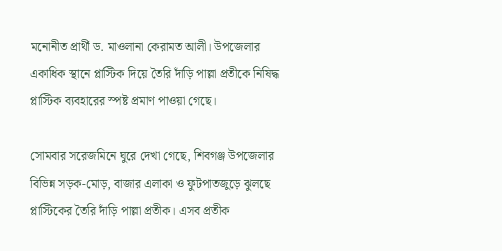মনোনীত প্রার্থী ড. মাওলানা কেরামত আলী। উপজেলার একাধিক স্থানে প্লাস্টিক দিয়ে তৈরি দাঁড়ি পাল্লা প্রতীকে নিষিদ্ধ প্লাস্টিক ব্যবহারের স্পষ্ট প্রমাণ পাওয়া গেছে।

সোমবার সরেজমিনে ঘুরে দেখা গেছে, শিবগঞ্জ উপজেলার বিভিন্ন সড়ক-মোড়, বাজার এলাকা ও ফুটপাতজুড়ে ঝুলছে প্লাস্টিকের তৈরি দাঁড়ি পাল্লা প্রতীক। এসব প্রতীক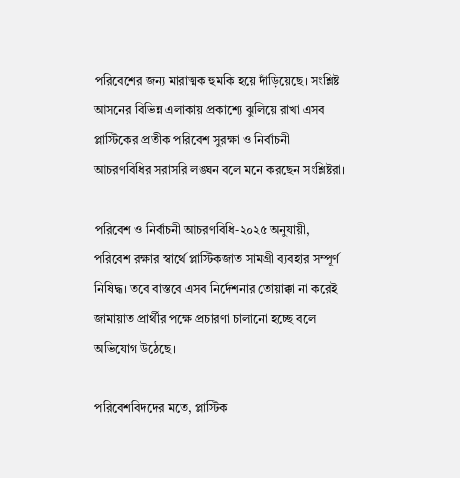পরিবেশের জন্য মারাত্মক হুমকি হয়ে দাঁড়িয়েছে। সংশ্লিষ্ট আসনের বিভিন্ন এলাকায় প্রকাশ্যে ঝুলিয়ে রাখা এসব প্লাস্টিকের প্রতীক পরিবেশ সুরক্ষা ও নির্বাচনী আচরণবিধির সরাসরি লঙ্ঘন বলে মনে করছেন সংশ্লিষ্টরা।

পরিবেশ ও নির্বাচনী আচরণবিধি-২০২৫ অনুযায়ী, পরিবেশ রক্ষার স্বার্থে প্লাস্টিকজাত সামগ্রী ব্যবহার সম্পূর্ণ নিষিদ্ধ। তবে বাস্তবে এসব নির্দেশনার তোয়াক্কা না করেই জামায়াত প্রার্থীর পক্ষে প্রচারণা চালানো হচ্ছে বলে অভিযোগ উঠেছে।

পরিবেশবিদদের মতে, প্লাস্টিক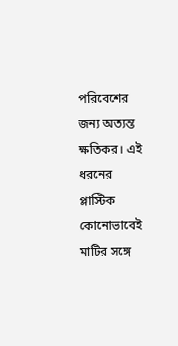পরিবেশের জন্য অত্যন্ত ক্ষতিকর। এই ধরনের প্লাস্টিক কোনোভাবেই মাটির সঙ্গে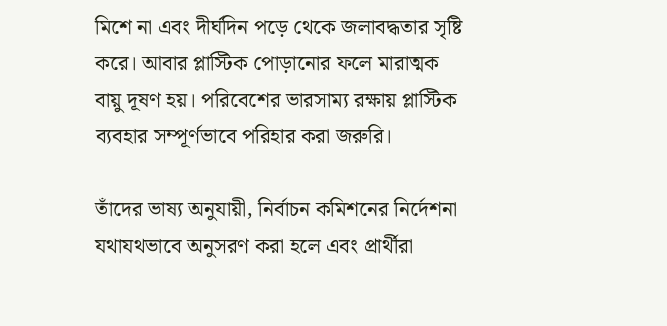মিশে না এবং দীর্ঘদিন পড়ে থেকে জলাবদ্ধতার সৃষ্টি করে। আবার প্লাস্টিক পোড়ানোর ফলে মারাত্মক বায়ু দূষণ হয়। পরিবেশের ভারসাম্য রক্ষায় প্লাস্টিক ব্যবহার সম্পূর্ণভাবে পরিহার করা জরুরি।

তাঁদের ভাষ্য অনুযায়ী, নির্বাচন কমিশনের নির্দেশনা যথাযথভাবে অনুসরণ করা হলে এবং প্রার্থীরা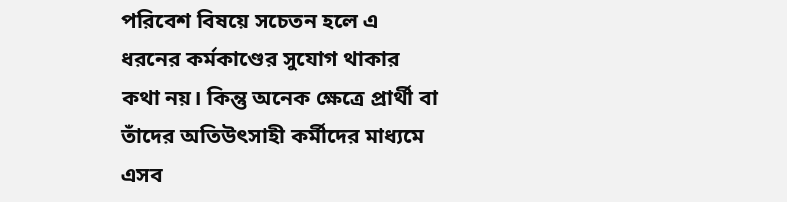পরিবেশ বিষয়ে সচেতন হলে এ ধরনের কর্মকাণ্ডের সুযোগ থাকার কথা নয়। কিন্তু অনেক ক্ষেত্রে প্রার্থী বা তাঁদের অতিউৎসাহী কর্মীদের মাধ্যমে এসব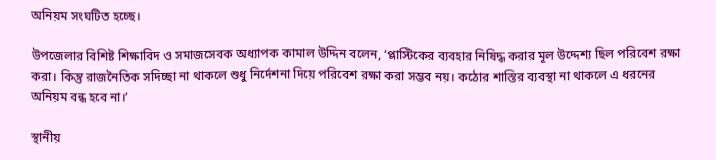অনিয়ম সংঘটিত হচ্ছে।

উপজেলার বিশিষ্ট শিক্ষাবিদ ও সমাজসেবক অধ্যাপক কামাল উদ্দিন বলেন, ‘প্লাস্টিকের ব্যবহার নিষিদ্ধ করার মূল উদ্দেশ্য ছিল পরিবেশ রক্ষা করা। কিন্তু রাজনৈতিক সদিচ্ছা না থাকলে শুধু নির্দেশনা দিয়ে পরিবেশ রক্ষা করা সম্ভব নয়। কঠোর শাস্তির ব্যবস্থা না থাকলে এ ধরনের অনিয়ম বন্ধ হবে না।’

স্থানীয়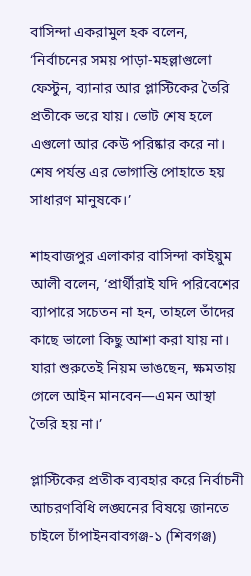বাসিন্দা একরামুল হক বলেন, ‘নির্বাচনের সময় পাড়া-মহল্লাগুলো ফেস্টুন, ব্যানার আর প্লাস্টিকের তৈরি প্রতীকে ভরে যায়। ভোট শেষ হলে এগুলো আর কেউ পরিষ্কার করে না। শেষ পর্যন্ত এর ভোগান্তি পোহাতে হয় সাধারণ মানুষকে।’

শাহবাজপুর এলাকার বাসিন্দা কাইয়ুম আলী বলেন, ‘প্রার্থীরাই যদি পরিবেশের ব্যাপারে সচেতন না হন, তাহলে তাঁদের কাছে ভালো কিছু আশা করা যায় না। যারা শুরুতেই নিয়ম ভাঙছেন, ক্ষমতায় গেলে আইন মানবেন—এমন আস্থা তৈরি হয় না।’

প্লাস্টিকের প্রতীক ব্যবহার করে নির্বাচনী আচরণবিধি লঙ্ঘনের বিষয়ে জানতে চাইলে চাঁপাইনবাবগঞ্জ-১ (শিবগঞ্জ)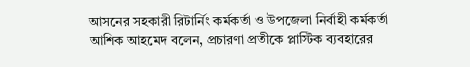আসনের সহকারী রিটার্নিং কর্মকর্তা ও উপজেলা নির্বাহী কর্মকর্তা আশিক আহমেদ বলেন, প্রচারণা প্রতীকে প্লাস্টিক ব্যবহারের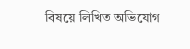বিষয়ে লিখিত অভিযোগ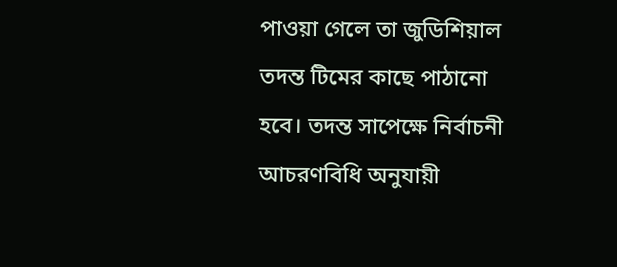পাওয়া গেলে তা জুডিশিয়াল তদন্ত টিমের কাছে পাঠানো হবে। তদন্ত সাপেক্ষে নির্বাচনী আচরণবিধি অনুযায়ী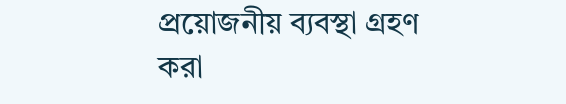প্রয়োজনীয় ব্যবস্থা গ্রহণ করা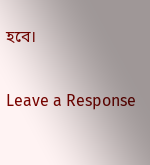হবে।

Leave a Response